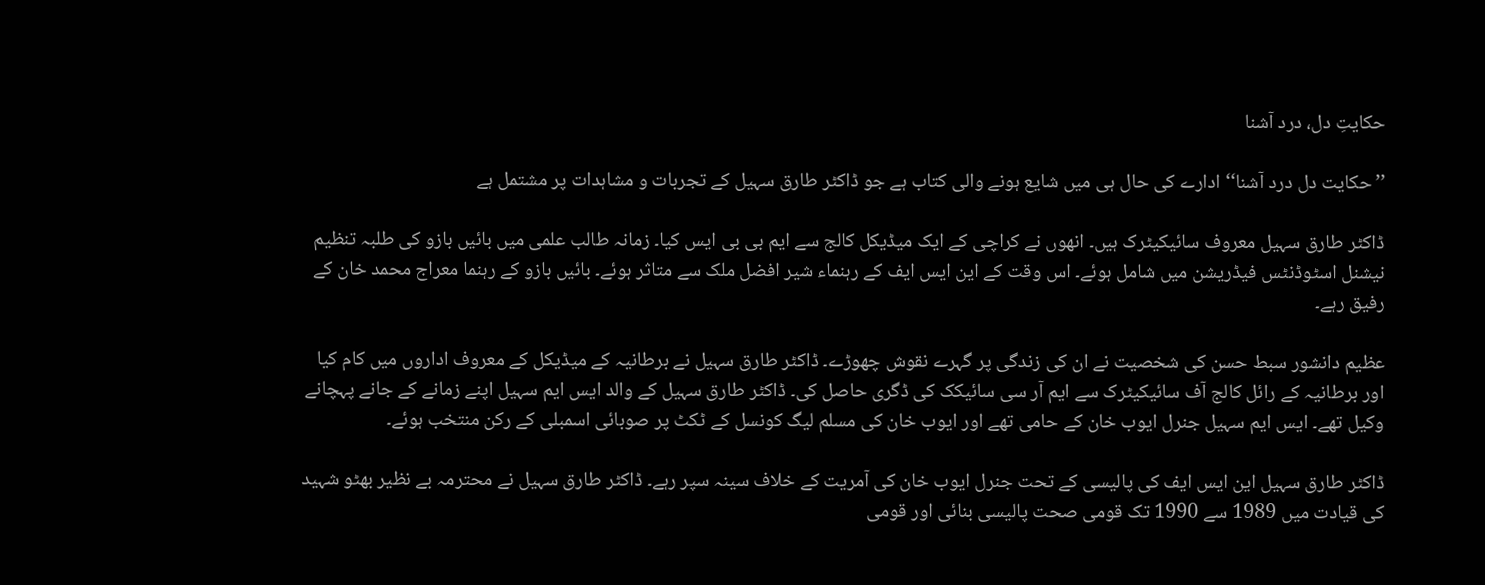حکایتِ دل، درد آشنا

’’حکایت دل درد آشنا‘‘ ادارے کی حال ہی میں شایع ہونے والی کتاب ہے جو ڈاکٹر طارق سہیل کے تجربات و مشاہدات پر مشتمل ہے

ڈاکٹر طارق سہیل معروف سائیکیٹرک ہیں۔ انھوں نے کراچی کے ایک میڈیکل کالج سے ایم بی بی ایس کیا۔ زمانہ طالب علمی میں بائیں بازو کی طلبہ تنظیم نیشنل اسٹوڈنٹس فیڈریشن میں شامل ہوئے۔ اس وقت کے این ایس ایف کے رہنماء شیر افضل ملک سے متاثر ہوئے۔ بائیں بازو کے رہنما معراج محمد خان کے رفیق رہے۔

عظیم دانشور سبط حسن کی شخصیت نے ان کی زندگی پر گہرے نقوش چھوڑے۔ ڈاکٹر طارق سہیل نے برطانیہ کے میڈیکل کے معروف اداروں میں کام کیا اور برطانیہ کے رائل کالج آف سائیکیٹرک سے ایم آر سی سائیکک کی ڈگری حاصل کی۔ ڈاکٹر طارق سہیل کے والد ایس ایم سہیل اپنے زمانے کے جانے پہچانے وکیل تھے۔ ایس ایم سہیل جنرل ایوب خان کے حامی تھے اور ایوب خان کی مسلم لیگ کونسل کے ٹکٹ پر صوبائی اسمبلی کے رکن منتخب ہوئے۔

ڈاکٹر طارق سہیل این ایس ایف کی پالیسی کے تحت جنرل ایوب خان کی آمریت کے خلاف سینہ سپر رہے۔ ڈاکٹر طارق سہیل نے محترمہ بے نظیر بھٹو شہید کی قیادت میں 1989 سے 1990 تک قومی صحت پالیسی بنائی اور قومی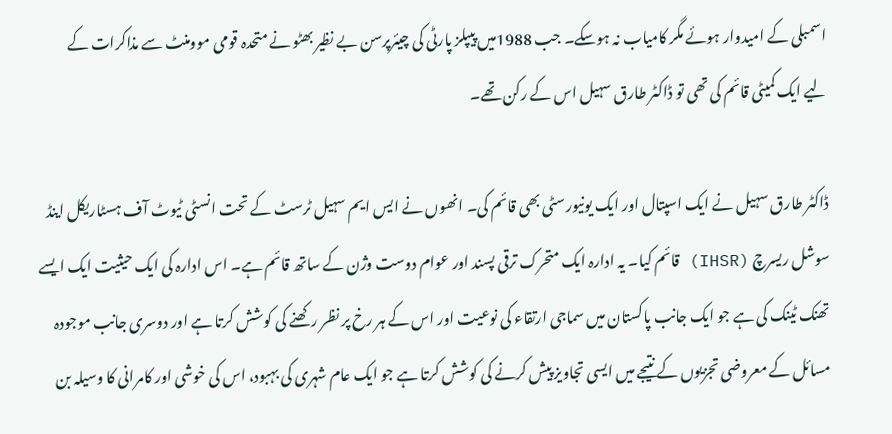اسمبلی کے امیدوار ہوئے مگر کامیاب نہ ہوسکے۔ جب 1988میں پیپلز پارٹی کی چیئرپرسن بے نظیر بھٹو نے متحدہ قومی موومنٹ سے مذاکرات کے لیے ایک کمیٹی قائم کی تھی تو ڈاکٹر طارق سہیل اس کے رکن تھے۔

ڈاکٹر طارق سہیل نے ایک اسپتال اور ایک یونیورسٹی بھی قائم کی۔ انھوں نے ایس ایم سہیل ٹرسٹ کے تحت انسٹی ٹیوٹ آف ہسٹاریکل اینڈ سوشل ریسرچ (IHSR) قائم کیا۔ یہ ادارہ ایک متحرک ترقی پسند اور عوام دوست وژن کے ساتھ قائم ہے۔ اس ادارہ کی ایک حیثیت ایک ایسے تھنک ٹینک کی ہے جو ایک جانب پاکستان میں سماجی ارتقاء کی نوعیت اور اس کے ہر رخ پر نظر رکھنے کی کوشش کرتا ہے اور دوسری جانب موجودہ مسائل کے معروضی تجزیوں کے نتیجے میں ایسی تجاویز پیش کرنے کی کوشش کرتا ہے جو ایک عام شہری کی بہبود، اس کی خوشی اور کامرانی کا وسیلہ بن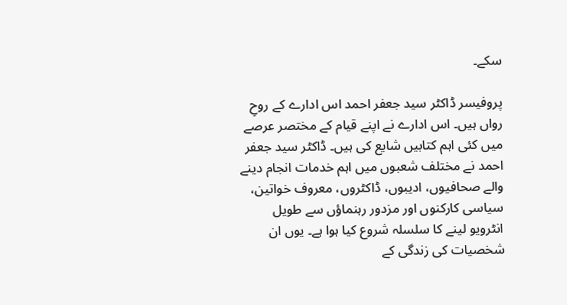سکے۔

پروفیسر ڈاکٹر سید جعفر احمد اس ادارے کے روحِ رواں ہیں۔ اس ادارے نے اپنے قیام کے مختصر عرصے میں کئی اہم کتابیں شایع کی ہیں۔ ڈاکٹر سید جعفر احمد نے مختلف شعبوں میں اہم خدمات انجام دینے والے صحافیوں، ادیبوں، ڈاکٹروں، معروف خواتین، سیاسی کارکنوں اور مزدور رہنماؤں سے طویل انٹرویو لینے کا سلسلہ شروع کیا ہوا ہے۔ یوں ان شخصیات کی زندگی کے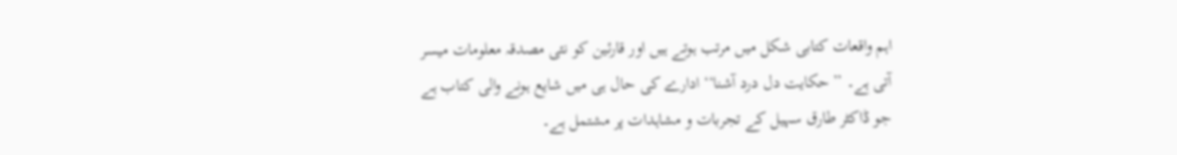اہم واقعات کتابی شکل میں مرتب ہوتے ہیں اور قارئین کو نئی مصدقہ معلومات میسر آتی ہے۔ ’’حکایت دل درد آشنا‘‘ ادارے کی حال ہی میں شایع ہونے والی کتاب ہے جو ڈاکٹر طارق سہیل کے تجربات و مشاہدات پر مشتمل ہے۔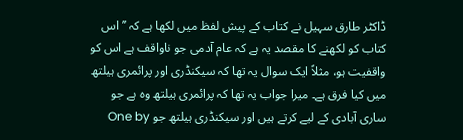ڈاکٹر طارق سہیل نے کتاب کے پیش لفظ میں لکھا ہے کہ ’’ اس کتاب کو لکھنے کا مقصد یہ ہے کہ عام آدمی جو ناواقف ہے اس کو واقفیت ہو، مثلاً ایک سوال یہ تھا کہ سیکنڈری اور پرائمری ہیلتھ میں کیا فرق ہے۔ میرا جواب یہ تھا کہ پرائمری ہیلتھ وہ ہے جو ساری آبادی کے لیے کرتے ہیں اور سیکنڈری ہیلتھ جو One by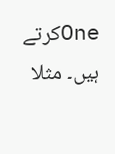Oneکرتے ہیں۔ مثلا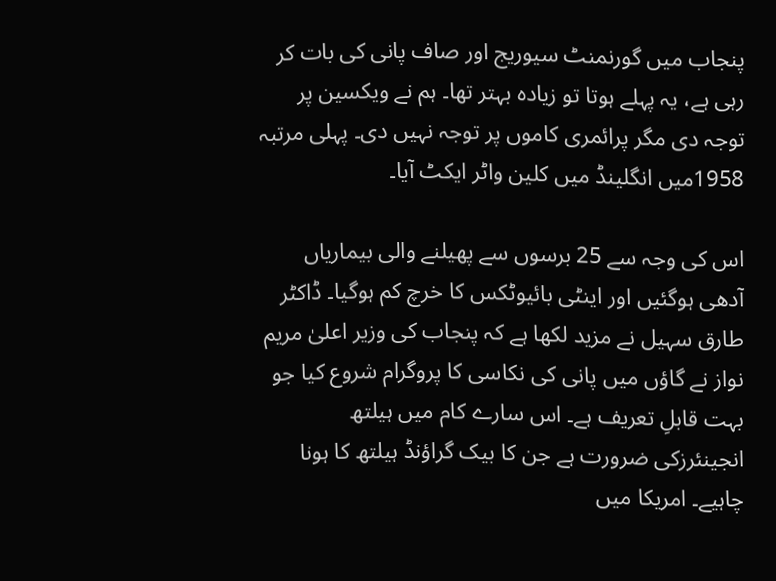پنجاب میں گورنمنٹ سیوریج اور صاف پانی کی بات کر رہی ہے، یہ پہلے ہوتا تو زیادہ بہتر تھا۔ ہم نے ویکسین پر توجہ دی مگر پرائمری کاموں پر توجہ نہیں دی۔ پہلی مرتبہ 1958میں انگلینڈ میں کلین واٹر ایکٹ آیا۔

اس کی وجہ سے 25 برسوں سے پھیلنے والی بیماریاں آدھی ہوگئیں اور اینٹی بائیوٹکس کا خرچ کم ہوگیا۔ ڈاکٹر طارق سہیل نے مزید لکھا ہے کہ پنجاب کی وزیر اعلیٰ مریم نواز نے گاؤں میں پانی کی نکاسی کا پروگرام شروع کیا جو بہت قابلِ تعریف ہے۔ اس سارے کام میں ہیلتھ انجینئرزکی ضرورت ہے جن کا بیک گراؤنڈ ہیلتھ کا ہونا چاہیے۔ امریکا میں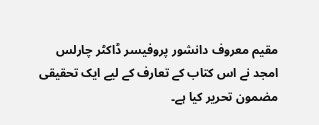مقیم معروف دانشور پروفیسر ڈاکٹر چارلس امجد نے اس کتاب کے تعارف کے لیے ایک تحقیقی مضمون تحریر کیا ہے۔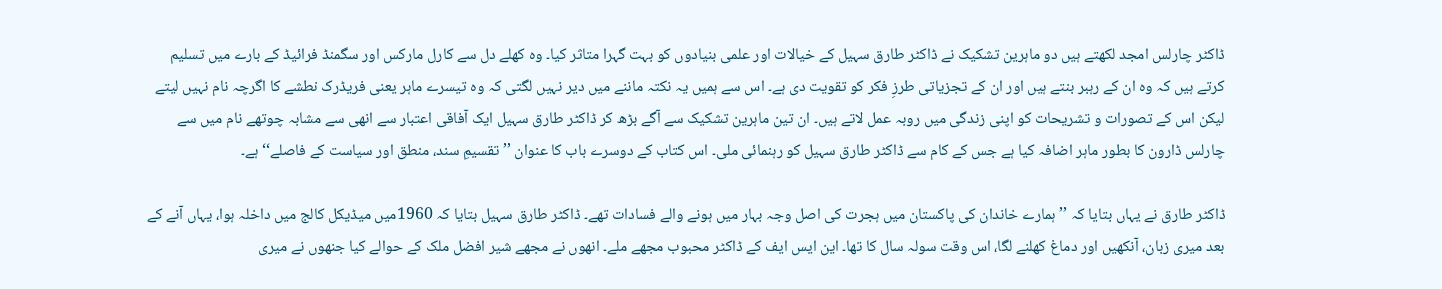ڈاکٹر چارلس امجد لکھتے ہیں دو ماہرین تشکیک نے ڈاکٹر طارق سہیل کے خیالات اور علمی بنیادوں کو بہت گہرا متاثر کیا۔ وہ کھلے دل سے کارل مارکس اور سگمنڈ فرائیڈ کے بارے میں تسلیم کرتے ہیں کہ وہ ان کے رہبر بنتے ہیں اور ان کے تجزیاتی طرزِ فکر کو تقویت دی ہے۔ اس سے ہمیں یہ نکتہ ماننے میں دیر نہیں لگتی کہ وہ تیسرے ماہر یعنی فریڈرک نطشے کا اگرچہ نام نہیں لیتے لیکن اس کے تصورات و تشریحات کو اپنی زندگی میں روبہ عمل لاتے ہیں۔ ان تین ماہرین تشکیک سے آگے بڑھ کر ڈاکٹر طارق سہیل ایک آفاقی اعتبار سے انھی سے مشابہ چوتھے نام میں سے چارلس ڈارون کا بطور ماہر اضافہ کیا ہے جس کے کام سے ڈاکٹر طارق سہیل کو رہنمائی ملی۔ اس کتاب کے دوسرے باب کا عنوان ’’ تقسیمِ سند، منطق اور سیاست کے فاصلے‘‘ ہے۔

ڈاکٹر طارق نے یہاں بتایا کہ ’’ ہمارے خاندان کی پاکستان میں ہجرت کی اصل وجہ بہار میں ہونے والے فسادات تھے۔ ڈاکٹر طارق سہیل بتایا کہ 1960میں میڈیکل کالج میں داخلہ ہوا، یہاں آنے کے بعد میری زبان، آنکھیں اور دماغ کھلنے لگا، اس وقت سولہ سال کا تھا۔ این ایس ایف کے ڈاکٹر محبوب مجھے ملے۔ انھوں نے مجھے شیر افضل ملک کے حوالے کیا جنھوں نے میری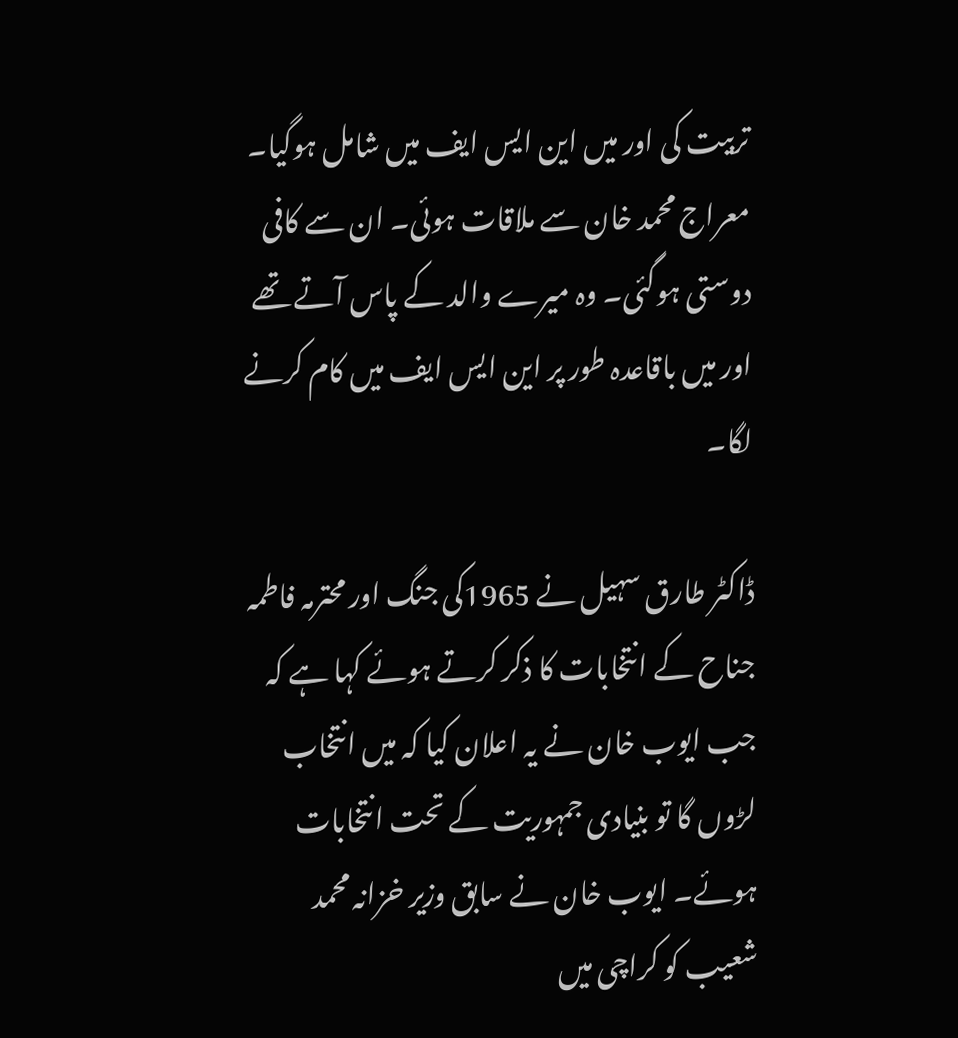تربیت کی اور میں این ایس ایف میں شامل ہوگیا۔ معراج محمد خان سے ملاقات ہوئی۔ ان سے کافی دوستی ہوگئی۔ وہ میرے والد کے پاس آتے تھے اور میں باقاعدہ طور پر این ایس ایف میں کام کرنے لگا۔

ڈاکٹر طارق سہیل نے 1965کی جنگ اور محترمہ فاطمہ جناح کے انتخابات کا ذکر کرتے ہوئے کہا ہے کہ جب ایوب خان نے یہ اعلان کیا کہ میں انتخاب لڑوں گا تو بنیادی جمہوریت کے تحت انتخابات ہوئے۔ ایوب خان نے سابق وزیر خزانہ محمد شعیب کو کراچی میں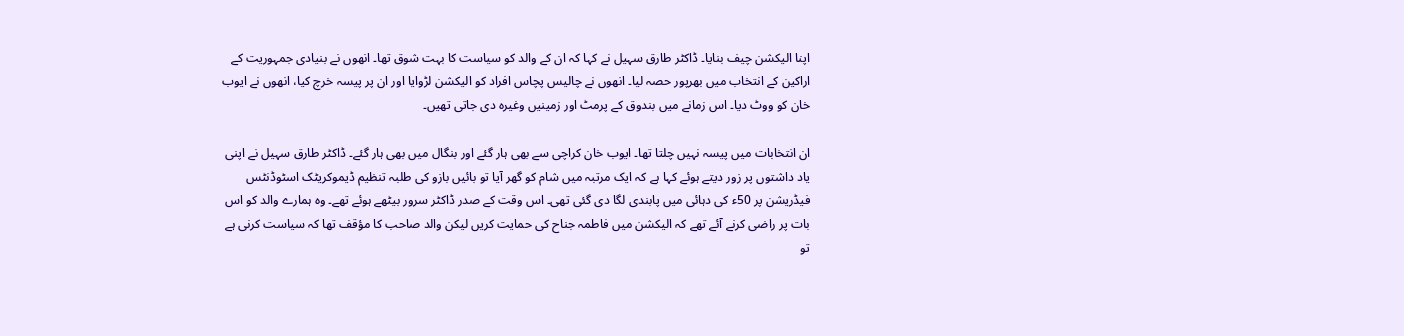اپنا الیکشن چیف بنایا۔ ڈاکٹر طارق سہیل نے کہا کہ ان کے والد کو سیاست کا بہت شوق تھا۔ انھوں نے بنیادی جمہوریت کے اراکین کے انتخاب میں بھرپور حصہ لیا۔ انھوں نے چالیس پچاس افراد کو الیکشن لڑوایا اور ان پر پیسہ خرچ کیا، انھوں نے ایوب خان کو ووٹ دیا۔ اس زمانے میں بندوق کے پرمٹ اور زمینیں وغیرہ دی جاتی تھیں۔

ان انتخابات میں پیسہ نہیں چلتا تھا۔ ایوب خان کراچی سے بھی ہار گئے اور بنگال میں بھی ہار گئے۔ ڈاکٹر طارق سہیل نے اپنی یاد داشتوں پر زور دیتے ہوئے کہا ہے کہ ایک مرتبہ میں شام کو گھر آیا تو بائیں بازو کی طلبہ تنظیم ڈیموکریٹک اسٹوڈنٹس فیڈریشن پر 50ء کی دہائی میں پابندی لگا دی گئی تھی۔ اس وقت کے صدر ڈاکٹر سرور بیٹھے ہوئے تھے۔ وہ ہمارے والد کو اس بات پر راضی کرنے آئے تھے کہ الیکشن میں فاطمہ جناح کی حمایت کریں لیکن والد صاحب کا مؤقف تھا کہ سیاست کرنی ہے تو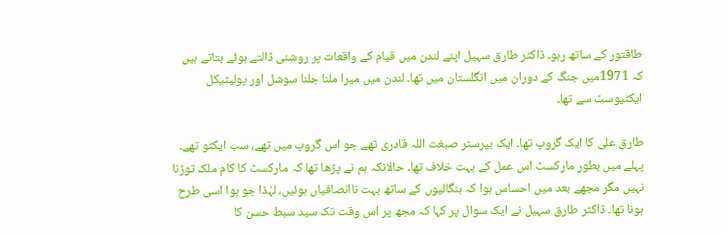طاقتور کے ساتھ رہو۔ ڈاکٹر طارق سہیل اپنے لندن میں قیام کے واقعات پر روشنی ڈالتے ہوئے بتاتے ہیں کہ 1971میں جنگ کے دوران میں انگلستان میں تھا۔ لندن میں میرا ملنا جلنا سوشل اور پولیٹیکل ایکٹیوسٹ سے تھا۔

طارق علی کا ایک گروپ تھا۔ ایک بیرسٹر صبغت اللہ قادری تھے جو اس گروپ میں تھے، سب ایکٹو تھے۔ پہلے میں بطور مارکسٹ اس عمل کے بہت خلاف تھا۔ حالانکہ ہم نے پڑھا تھا کہ مارکسٹ کا کام ملک توڑنا نہیں مگر مجھے بعد میں احساس ہوا کہ بنگالیوں کے ساتھ بہت ناانصافیاں ہوئیں، لہٰذا جو ہوا اسی طرح ہونا تھا۔ ڈاکٹر طارق سہیل نے ایک سوال پر کہا کہ مجھ پر اس وقت تک سید سبط حسن کا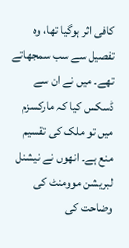کافی اثر ہوگیا تھا، وہ تفصیل سے سب سمجھاتے تھے۔ میں نے ان سے ڈسکس کیا کہ مارکسزم میں تو ملک کی تقسیم منع ہے۔ انھوں نے نیشنل لبریشن موومنٹ کی وضاحت کی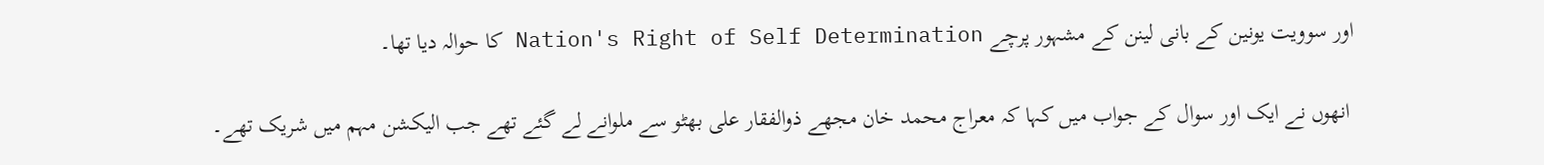اور سوویت یونین کے بانی لینن کے مشہور پرچے Nation's Right of Self Determination کا حوالہ دیا تھا۔

 انھوں نے ایک اور سوال کے جواب میں کہا کہ معراج محمد خان مجھے ذوالفقار علی بھٹو سے ملوانے لے گئے تھے جب الیکشن مہم میں شریک تھے۔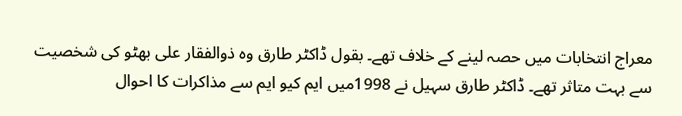معراج انتخابات میں حصہ لینے کے خلاف تھے۔ بقول ڈاکٹر طارق وہ ذوالفقار علی بھٹو کی شخصیت سے بہت متاثر تھے۔ ڈاکٹر طارق سہیل نے 1998میں ایم کیو ایم سے مذاکرات کا احوال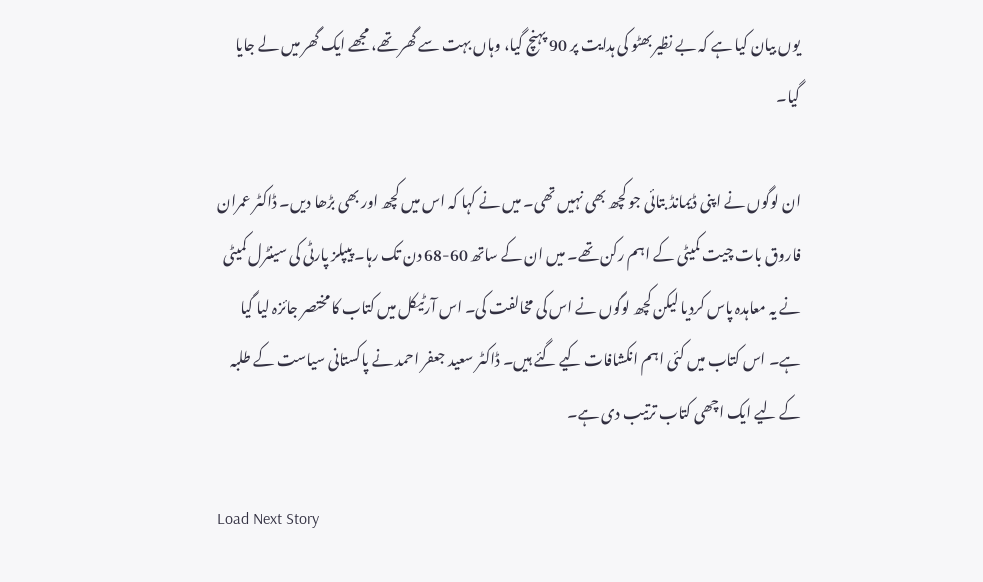یوں بیان کیا ہے کہ بے نظیر بھٹو کی ہدایت پر 90 پہنچ گیا، وہاں بہت سے گھر تھے، مجھے ایک گھر میں لے جایا گیا۔

ان لوگوں نے اپنی ڈیمانڈ بتائی جو کچھ بھی نہیں تھی۔ میں نے کہا کہ اس میں کچھ اور بھی بڑھا دیں۔ ڈاکٹر عمران فاروق بات چیت کمیٹی کے اہم رکن تھے۔ میں ان کے ساتھ 60-68 دن تک رہا۔ پیپلز پارٹی کی سینٹرل کمیٹی نے یہ معاہدہ پاس کردیا لیکن کچھ لوگوں نے اس کی مخالفت کی۔ اس آرٹیکل میں کتاب کا مختصر جائزہ لیا گیا ہے۔ اس کتاب میں کئی اہم انکشافات کیے گئے ہیں۔ ڈاکٹر سعید جعفر احمد نے پاکستانی سیاست کے طلبہ کے لیے ایک اچھی کتاب ترتیب دی ہے۔

Load Next Story